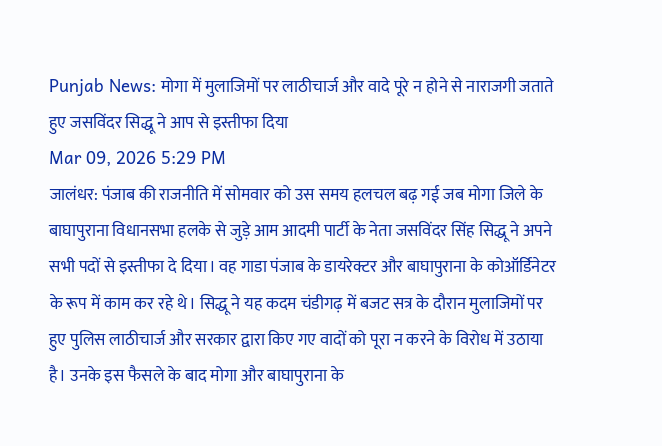Punjab News: मोगा में मुलाजिमों पर लाठीचार्ज और वादे पूरे न होने से नाराजगी जताते हुए जसविंदर सिद्धू ने आप से इस्तीफा दिया
Mar 09, 2026 5:29 PM
जालंधर: पंजाब की राजनीति में सोमवार को उस समय हलचल बढ़ गई जब मोगा जिले के बाघापुराना विधानसभा हलके से जुड़े आम आदमी पार्टी के नेता जसविंदर सिंह सिद्धू ने अपने सभी पदों से इस्तीफा दे दिया। वह गाडा पंजाब के डायरेक्टर और बाघापुराना के कोऑर्डिनेटर के रूप में काम कर रहे थे। सिद्धू ने यह कदम चंडीगढ़ में बजट सत्र के दौरान मुलाजिमों पर हुए पुलिस लाठीचार्ज और सरकार द्वारा किए गए वादों को पूरा न करने के विरोध में उठाया है। उनके इस फैसले के बाद मोगा और बाघापुराना के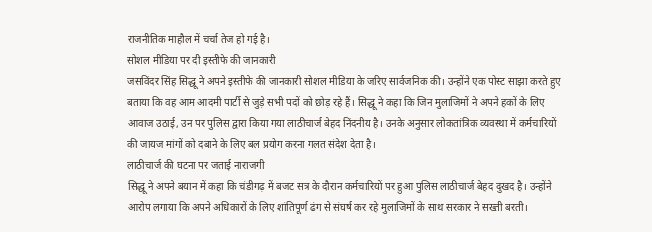राजनीतिक माहौल में चर्चा तेज हो गई है।
सोशल मीडिया पर दी इस्तीफे की जानकारी
जसविंदर सिंह सिद्धू ने अपने इस्तीफे की जानकारी सोशल मीडिया के जरिए सार्वजनिक की। उन्होंने एक पोस्ट साझा करते हुए बताया कि वह आम आदमी पार्टी से जुड़े सभी पदों को छोड़ रहे हैं। सिद्धू ने कहा कि जिन मुलाजिमों ने अपने हकों के लिए आवाज उठाई, उन पर पुलिस द्वारा किया गया लाठीचार्ज बेहद निंदनीय है। उनके अनुसार लोकतांत्रिक व्यवस्था में कर्मचारियों की जायज मांगों को दबाने के लिए बल प्रयोग करना गलत संदेश देता है।
लाठीचार्ज की घटना पर जताई नाराजगी
सिद्धू ने अपने बयान में कहा कि चंडीगढ़ में बजट सत्र के दौरान कर्मचारियों पर हुआ पुलिस लाठीचार्ज बेहद दुखद है। उन्होंने आरोप लगाया कि अपने अधिकारों के लिए शांतिपूर्ण ढंग से संघर्ष कर रहे मुलाजिमों के साथ सरकार ने सख्ती बरती।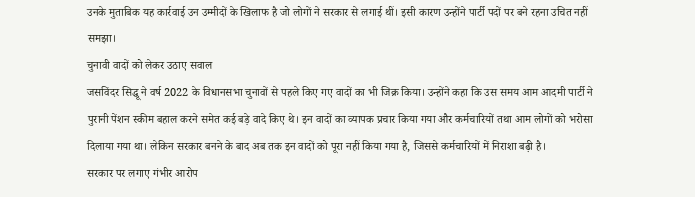उनके मुताबिक यह कार्रवाई उन उम्मीदों के खिलाफ है जो लोगों ने सरकार से लगाई थीं। इसी कारण उन्होंने पार्टी पदों पर बने रहना उचित नहीं समझा।
चुनावी वादों को लेकर उठाए सवाल
जसविंदर सिद्धू ने वर्ष 2022 के विधानसभा चुनावों से पहले किए गए वादों का भी जिक्र किया। उन्होंने कहा कि उस समय आम आदमी पार्टी ने पुरानी पेंशन स्कीम बहाल करने समेत कई बड़े वादे किए थे। इन वादों का व्यापक प्रचार किया गया और कर्मचारियों तथा आम लोगों को भरोसा दिलाया गया था। लेकिन सरकार बनने के बाद अब तक इन वादों को पूरा नहीं किया गया है, जिससे कर्मचारियों में निराशा बढ़ी है।
सरकार पर लगाए गंभीर आरोप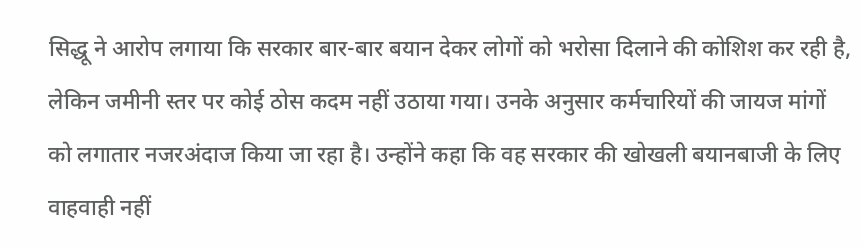सिद्धू ने आरोप लगाया कि सरकार बार-बार बयान देकर लोगों को भरोसा दिलाने की कोशिश कर रही है, लेकिन जमीनी स्तर पर कोई ठोस कदम नहीं उठाया गया। उनके अनुसार कर्मचारियों की जायज मांगों को लगातार नजरअंदाज किया जा रहा है। उन्होंने कहा कि वह सरकार की खोखली बयानबाजी के लिए वाहवाही नहीं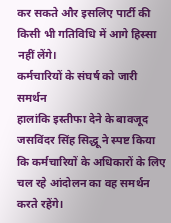कर सकते और इसलिए पार्टी की किसी भी गतिविधि में आगे हिस्सा नहीं लेंगे।
कर्मचारियों के संघर्ष को जारी समर्थन
हालांकि इस्तीफा देने के बावजूद जसविंदर सिंह सिद्धू ने स्पष्ट किया कि कर्मचारियों के अधिकारों के लिए चल रहे आंदोलन का वह समर्थन करते रहेंगे।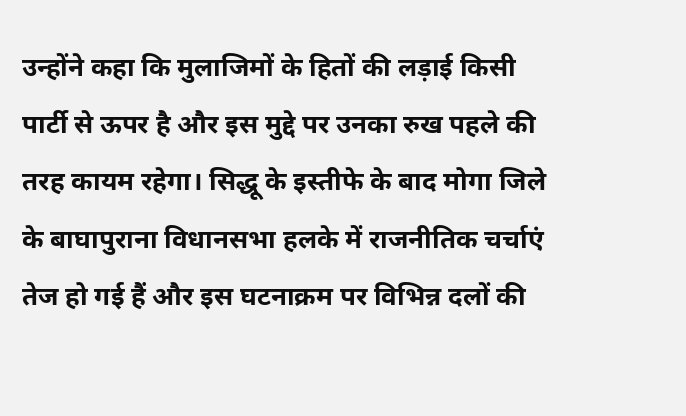उन्होंने कहा कि मुलाजिमों के हितों की लड़ाई किसी पार्टी से ऊपर है और इस मुद्दे पर उनका रुख पहले की तरह कायम रहेगा। सिद्धू के इस्तीफे के बाद मोगा जिले के बाघापुराना विधानसभा हलके में राजनीतिक चर्चाएं तेज हो गई हैं और इस घटनाक्रम पर विभिन्न दलों की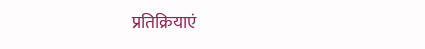प्रतिक्रियाएं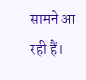सामने आ रही हैं।